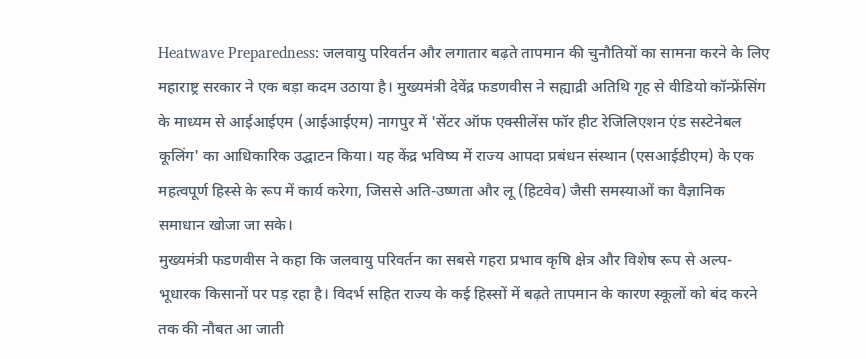Heatwave Preparedness: जलवायु परिवर्तन और लगातार बढ़ते तापमान की चुनौतियों का सामना करने के लिए महाराष्ट्र सरकार ने एक बड़ा कदम उठाया है। मुख्यमंत्री देवेंद्र फडणवीस ने सह्याद्री अतिथि गृह से वीडियो कॉन्फ्रेंसिंग के माध्यम से आईआईएम (आईआईएम) नागपुर में 'सेंटर ऑफ एक्सीलेंस फॉर हीट रेजिलिएशन एंड सस्टेनेबल कूलिंग' का आधिकारिक उद्घाटन किया। यह केंद्र भविष्य में राज्य आपदा प्रबंधन संस्थान (एसआईडीएम) के एक महत्वपूर्ण हिस्से के रूप में कार्य करेगा, जिससे अति-उष्णता और लू (हिटवेव) जैसी समस्याओं का वैज्ञानिक समाधान खोजा जा सके।
मुख्यमंत्री फडणवीस ने कहा कि जलवायु परिवर्तन का सबसे गहरा प्रभाव कृषि क्षेत्र और विशेष रूप से अल्प-भूधारक किसानों पर पड़ रहा है। विदर्भ सहित राज्य के कई हिस्सों में बढ़ते तापमान के कारण स्कूलों को बंद करने तक की नौबत आ जाती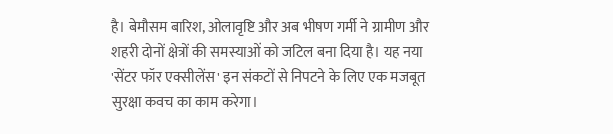है। बेमौसम बारिश, ओलावृष्टि और अब भीषण गर्मी ने ग्रामीण और शहरी दोनों क्षेत्रों की समस्याओं को जटिल बना दिया है। यह नया 'सेंटर फॉर एक्सीलेंस' इन संकटों से निपटने के लिए एक मजबूत सुरक्षा कवच का काम करेगा।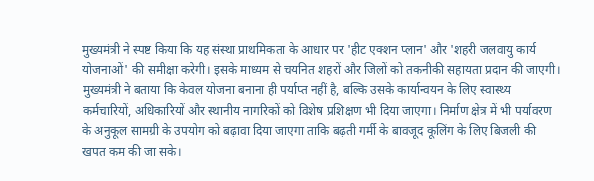मुख्यमंत्री ने स्पष्ट किया कि यह संस्था प्राथमिकता के आधार पर 'हीट एक्शन प्लान' और 'शहरी जलवायु कार्य योजनाओं' की समीक्षा करेगी। इसके माध्यम से चयनित शहरों और जिलों को तकनीकी सहायता प्रदान की जाएगी। मुख्यमंत्री ने बताया कि केवल योजना बनाना ही पर्याप्त नहीं है, बल्कि उसके कार्यान्वयन के लिए स्वास्थ्य कर्मचारियों, अधिकारियों और स्थानीय नागरिकों को विशेष प्रशिक्षण भी दिया जाएगा। निर्माण क्षेत्र में भी पर्यावरण के अनुकूल सामग्री के उपयोग को बढ़ावा दिया जाएगा ताकि बढ़ती गर्मी के बावजूद कूलिंग के लिए बिजली की खपत कम की जा सके।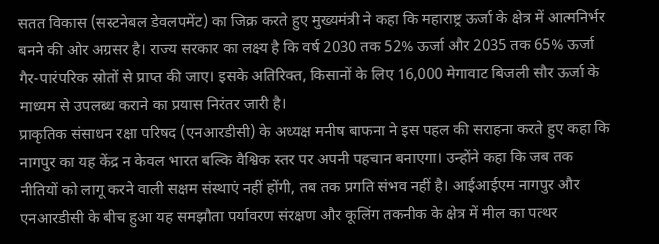सतत विकास (सस्टनेबल डेवलपमेंट) का जिक्र करते हुए मुख्यमंत्री ने कहा कि महाराष्ट्र ऊर्जा के क्षेत्र में आत्मनिर्भर बनने की ओर अग्रसर है। राज्य सरकार का लक्ष्य है कि वर्ष 2030 तक 52% ऊर्जा और 2035 तक 65% ऊर्जा गैर-पारंपरिक स्रोतों से प्राप्त की जाए। इसके अतिरिक्त, किसानों के लिए 16,000 मेगावाट बिजली सौर ऊर्जा के माध्यम से उपलब्ध कराने का प्रयास निरंतर जारी है।
प्राकृतिक संसाधन रक्षा परिषद (एनआरडीसी) के अध्यक्ष मनीष बाफना ने इस पहल की सराहना करते हुए कहा कि नागपुर का यह केंद्र न केवल भारत बल्कि वैश्विक स्तर पर अपनी पहचान बनाएगा। उन्होंने कहा कि जब तक नीतियों को लागू करने वाली सक्षम संस्थाएं नहीं होंगी, तब तक प्रगति संभव नहीं है। आईआईएम नागपुर और एनआरडीसी के बीच हुआ यह समझौता पर्यावरण संरक्षण और कूलिंग तकनीक के क्षेत्र में मील का पत्थर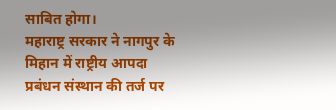साबित होगा।
महाराष्ट्र सरकार ने नागपुर के मिहान में राष्ट्रीय आपदा प्रबंधन संस्थान की तर्ज पर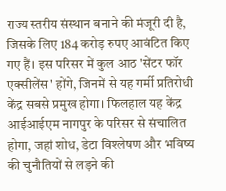राज्य स्तरीय संस्थान बनाने की मंजूरी दी है, जिसके लिए 184 करोड़ रुपए आवंटित किए गए हैं। इस परिसर में कुल आठ 'सेंटर फॉर एक्सीलेंस' होंगे, जिनमें से यह गर्मी प्रतिरोधी केंद्र सबसे प्रमुख होगा। फिलहाल यह केंद्र आईआईएम नागपुर के परिसर से संचालित होगा, जहां शोध, डेटा विश्लेषण और भविष्य की चुनौतियों से लड़ने की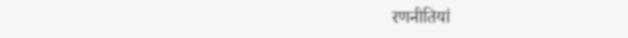रणनीतियां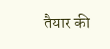तैयार की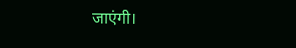जाएंगी।